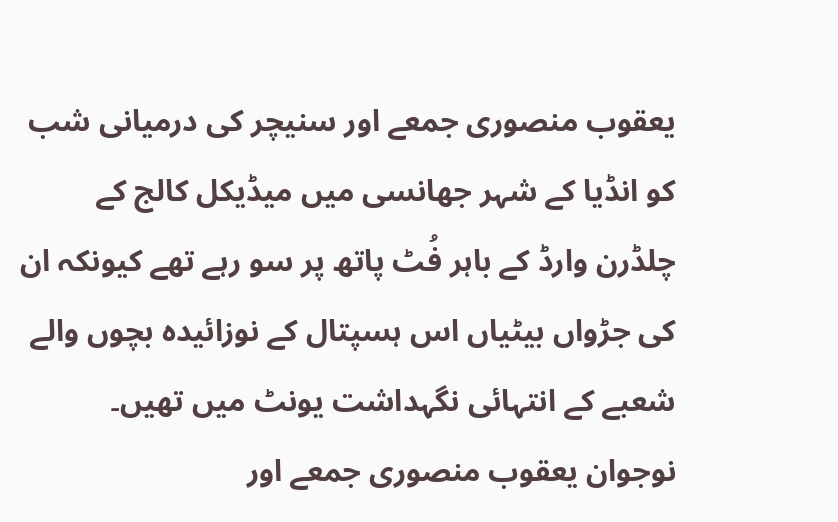یعقوب منصوری جمعے اور سنيچر کی درمیانی شب کو انڈیا کے شہر جھانسی میں میڈیکل کالج کے چلڈرن وارڈ کے باہر فُٹ پاتھ پر سو رہے تھے کیونکہ ان کی جڑواں بیٹیاں اس ہسپتال کے نوزائیدہ بچوں والے شعبے کے انتہائی نگہداشت یونٹ میں تھیں۔
نوجوان یعقوب منصوری جمعے اور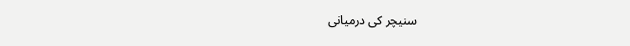سنيچر کی درمیانی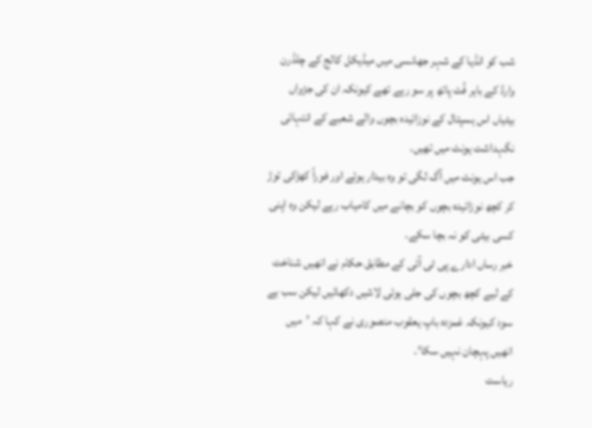شب کو انڈیا کے شہر جھانسی میں میڈیکل کالج کے چلڈرن وارڈ کے باہر فُٹ پاتھ پر سو رہے تھے کیونکہ ان کی جڑواں بیٹیاں اس ہسپتال کے نوزائیدہ بچوں والے شعبے کے انتہائی نگہداشت یونٹ میں تھیں۔
جب اس یونٹ میں آگ لگی تو وہ بیدار ہوئے اور فوراً کھڑکی توڑ کر کچھ نوزائیدہ بچوں کو بچانے میں کامیاب رہے لیکن وہ اپنی کسی بیٹی کو نہ بچا سکے۔
خبر رساں ادارے پی ٹی آئی کے مطابق حکام نے انھیں شناخت کے لیے کچھ بچوں کی جلی ہوئی لاشیں دکھائیں لیکن سب بے سود کیونکہ غمزدہ باپ یعقوب منصوری نے کہا کہ ’میں انھیں پہچان نہیں سکا‘۔
ریاست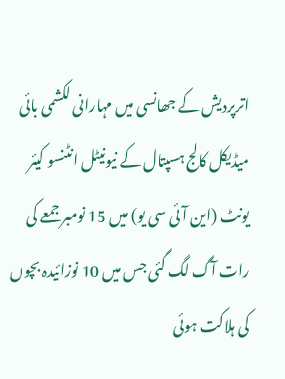اترپردیش کے جھانسی میں مہارانی لکشمی بائی میڈیکل کالج ہسپتال کے نیونیٹل انٹنسو کیئر یونٹ (این آئی سی یو) میں 15 نومبر جمعے کی رات آگ لگ گئی جس میں 10 نوزائيدہ بچوں کی ہلاکت ہوئی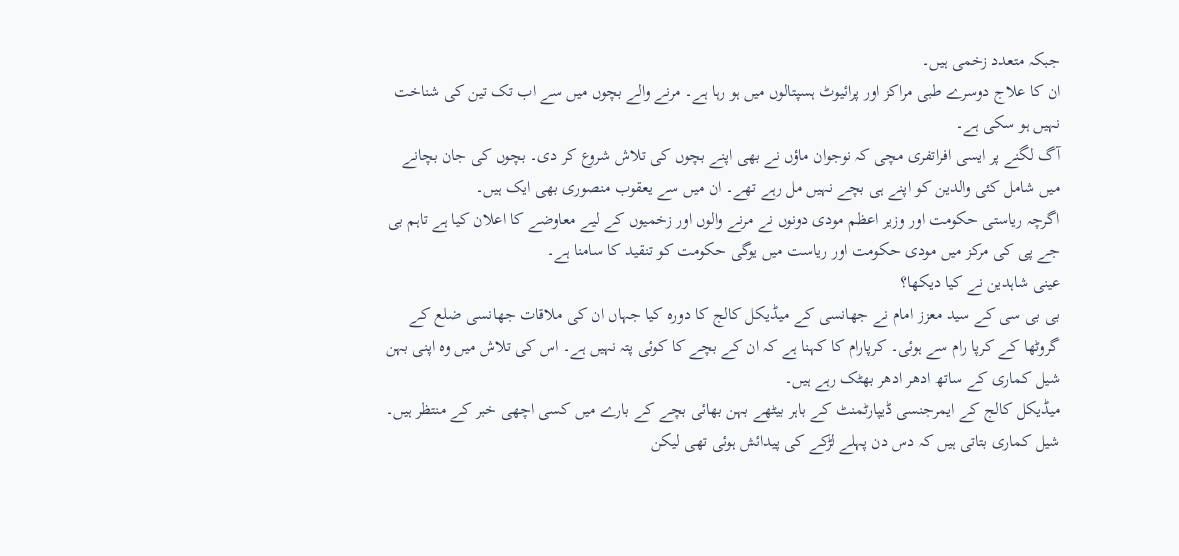جبکہ متعدد زخمی ہیں۔
ان کا علاج دوسرے طبی مراکز اور پرائیوٹ ہسپتالوں میں ہو رہا ہے۔ مرنے والے بچوں میں سے اب تک تین کی شناخت نہیں ہو سکی ہے۔
آگ لگنے پر ایسی افراتفری مچی کہ نوجوان ماؤں نے بھی اپنے بچوں کی تلاش شروع کر دی۔ بچوں کی جان بچانے میں شامل کئی والدین کو اپنے ہی بچے نہیں مل رہے تھے۔ ان میں سے یعقوب منصوری بھی ایک ہیں۔
اگرچہ ریاستی حکومت اور وزیر اعظم مودی دونوں نے مرنے والوں اور زخمیوں کے لیے معاوضے کا اعلان کیا ہے تاہم بی جے پی کی مرکز میں مودی حکومت اور ریاست میں یوگی حکومت کو تنقید کا سامنا ہے۔
عینی شاہدین نے کیا دیکھا؟
بی بی سی کے سید معزز امام نے جھانسی کے میڈیکل کالج کا دورہ کیا جہاں ان کی ملاقات جھانسی ضلع کے گروٹھا کے کرپا رام سے ہوئی۔ کرپارام کا کہنا ہے کہ ان کے بچے کا کوئی پتہ نہیں ہے۔ اس کی تلاش میں وہ اپنی بہن شیل کماری کے ساتھ ادھر ادھر بھٹک رہے ہیں۔
میڈیکل کالج کے ایمرجنسی ڈیپارٹمنٹ کے باہر بیٹھے بہن بھائی بچے کے بارے میں کسی اچھی خبر کے منتظر ہیں۔
شیل کماری بتاتی ہیں کہ دس دن پہلے لڑکے کی پیدائش ہوئی تھی لیکن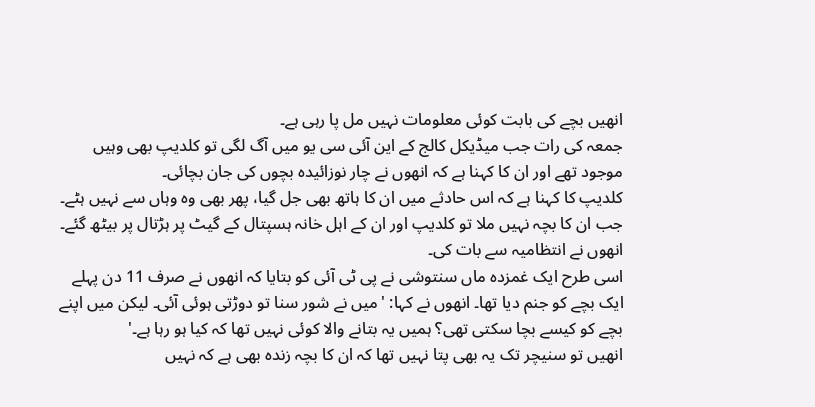انھیں بچے کی بابت کوئی معلومات نہیں مل پا رہی ہے۔
جمعہ کی رات جب میڈیکل کالج کے این آئی سی یو میں آگ لگی تو کلدیپ بھی وہیں موجود تھے اور ان کا کہنا ہے کہ انھوں نے چار نوزائیدہ بچوں کی جان بچائی۔
کلدیپ کا کہنا ہے کہ اس حادثے میں ان کا ہاتھ بھی جل گیا، پھر بھی وہ وہاں سے نہیں ہٹے۔ جب ان کا بچہ نہیں ملا تو کلدیپ اور ان کے اہل خانہ ہسپتال کے گیٹ پر ہڑتال پر بیٹھ گئے۔ انھوں نے انتظامیہ سے بات کی۔
اسی طرح ایک غمزدہ ماں سنتوشی نے پی ٹی آئی کو بتایا کہ انھوں نے صرف 11 دن پہلے ایک بچے کو جنم دیا تھا۔ انھوں نے کہا: 'میں نے شور سنا تو دوڑتی ہوئی آئی۔ لیکن میں اپنے بچے کو کیسے بچا سکتی تھی؟ ہمیں یہ بتانے والا کوئی نہیں تھا کہ کیا ہو رہا ہے۔'
انھیں تو سنیچر تک یہ بھی پتا نہیں تھا کہ ان کا بچہ زندہ بھی ہے کہ نہیں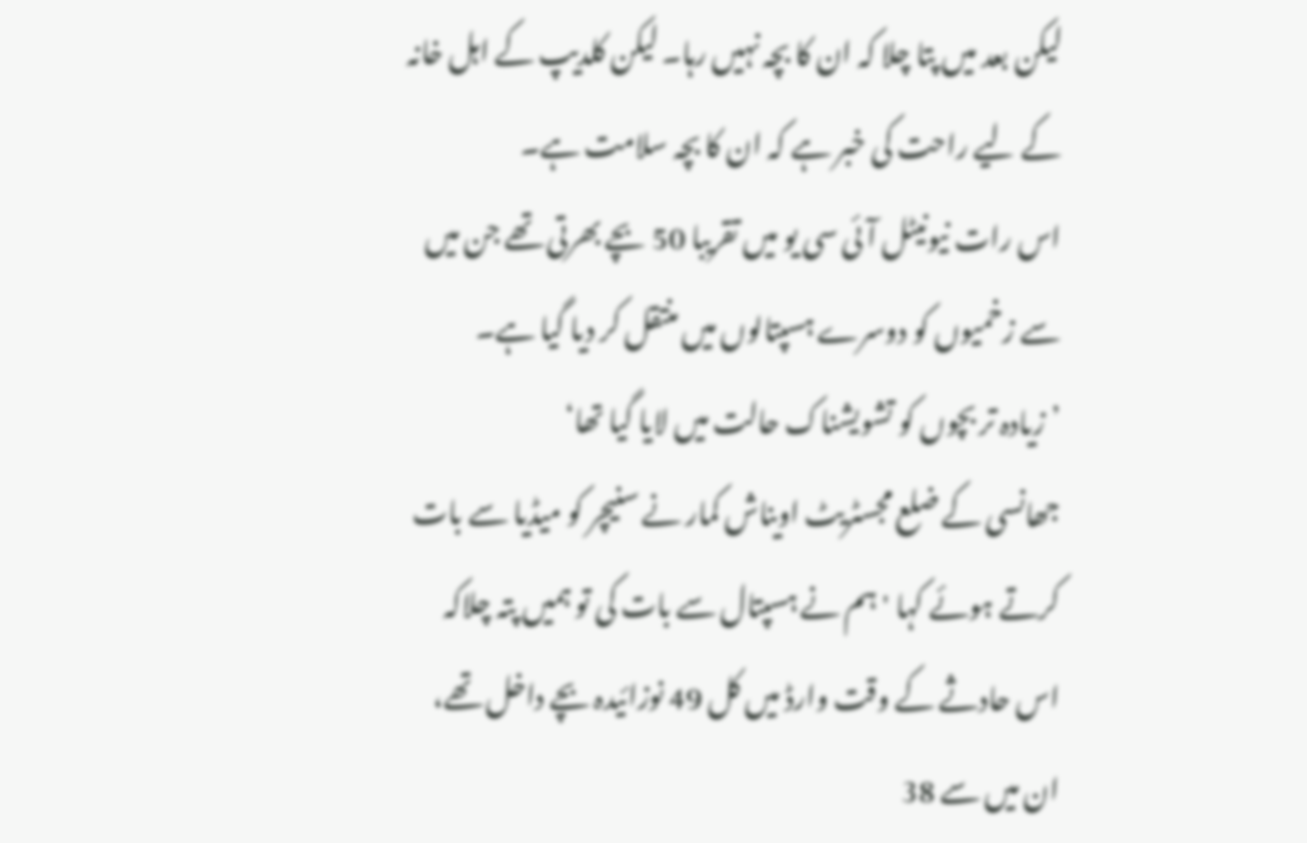لیکن بعد میں پتا چلا کہ ان کا بچہ نہیں رہا۔ لیکن کلدیپ کے اہل خانہ کے لیے راحت کی خبر ہے کہ ان کا بچہ سلامت ہے۔
اس رات نیونیٹل آئی سی یو میں تقریبا 50 بچے بھرتی تھے جن میں سے زخمیوں کو دوسرے ہسپتالوں میں منتقل کر دیا گيا ہے۔
’زیادہ تر بچوں کو تشویشناک حالت میں لایا گیا تھا‘
جھانسی کے ضلع مجسٹریٹ اویناش کمار نے سنیچر کو میڈیا سے بات کرتے ہوئے کہا 'ہم نے ہسپتال سے بات کی تو ہمیں پتہ چلاکہ اس حادثے کے وقت وارڈ میں کل 49 نوزائیدہ بچے داخل تھے، ان میں سے 38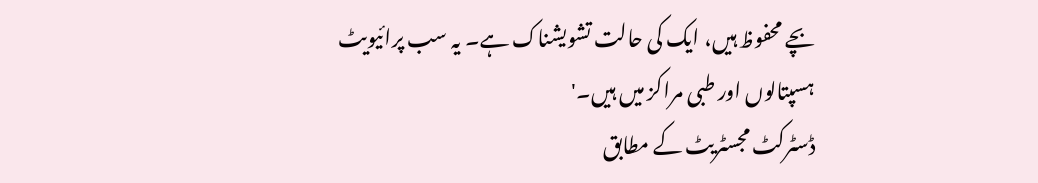بچے محفوظ ہیں، ایک کی حالت تشویشناک ہے۔ یہ سب پرائیویٹ ہسپتالوں اور طبی مراکز میں ہیں۔'
ڈسٹرکٹ مجسٹریٹ کے مطابق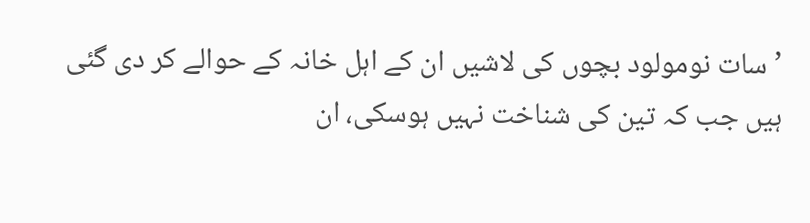’سات نومولود بچوں کی لاشیں ان کے اہل خانہ کے حوالے کر دی گئی ہیں جب کہ تین کی شناخت نہیں ہوسکی، ان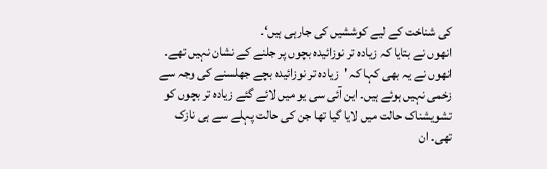کی شناخت کے لیے کوششیں کی جارہی ہیں‘۔
انھوں نے بتایا کہ زیادہ تر نوزائیدہ بچوں پر جلنے کے نشان نہیں تھے۔ انھوں نے یہ بھی کہا کہ 'زیادہ تر نوزائیدہ بچے جھلسنے کی وجہ سے زخمی نہیں ہوئے ہیں۔ این آئی سی یو میں لائے گئے زیادہ تر بچوں کو تشویشناک حالت میں لایا گیا تھا جن کی حالت پہلے سے ہی نازک تھی۔ ان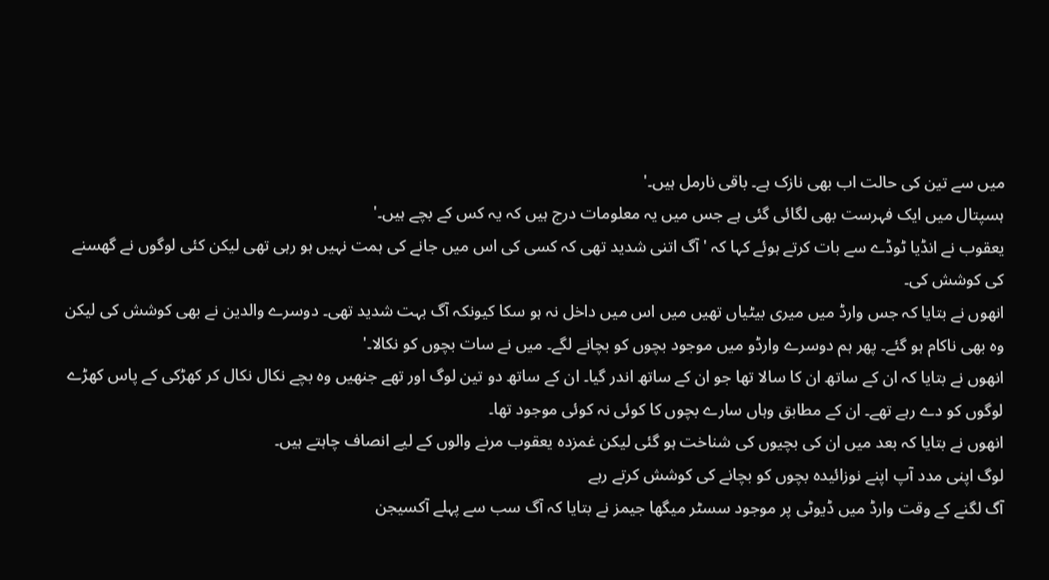میں سے تین کی حالت اب بھی نازک ہے۔ باقی نارمل ہیں۔'
ہسپتال میں ایک فہرست بھی لگائی گئی ہے جس میں یہ معلومات درج ہیں کہ یہ کس کے بچے ہیں۔'
یعقوب نے انڈیا ٹوڈے سے بات کرتے ہوئے کہا کہ 'آگ اتنی شدید تھی کہ کسی کی اس میں جانے کی ہمت نہیں ہو رہی تھی لیکن کئی لوگوں نے گھسنے کی کوشش کی۔
انھوں نے بتایا کہ جس وارڈ میں میری بیٹیاں تھیں میں اس میں داخل نہ ہو سکا کیونکہ آگ بہت شدید تھی۔ دوسرے والدین نے بھی کوشش کی لیکن وہ بھی ناکام ہو گئے۔ پھر ہم دوسرے وارڈو میں موجود بچوں کو بچانے لگے۔ میں نے سات بچوں کو نکالا۔'
انھوں نے بتایا کہ ان کے ساتھ ان کا سالا تھا جو ان کے ساتھ اندر گیا۔ ان کے ساتھ دو تین لوگ اور تھے جنھیں وہ بچے نکال نکال کر کھڑکی کے پاس کھڑے لوگوں کو دے رہے تھے۔ ان کے مطابق وہاں سارے بچوں کا کوئی نہ کوئی موجود تھا۔
انھوں نے بتایا کہ بعد میں ان کی بچیوں کی شناخت ہو گئی لیکن غمزدہ یعقوب مرنے والوں کے لیے انصاف چاہتے ہیں۔
لوگ اپنی مدد آپ اپنے نوزائیدہ بچوں کو بچانے کی کوشش کرتے رہے
آگ لگنے کے وقت وارڈ میں ڈیوٹی پر موجود سسٹر میگھا جیمز نے بتایا کہ آگ سب سے پہلے آکسیجن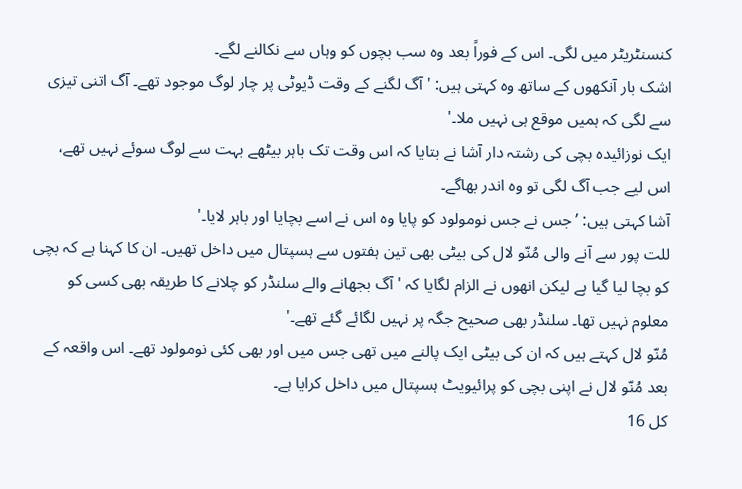کنسنٹریٹر میں لگی۔ اس کے فوراً بعد وہ سب بچوں کو وہاں سے نکالنے لگے۔
اشک بار آنکھوں کے ساتھ وہ کہتی ہیں: 'آگ لگنے کے وقت ڈیوٹی پر چار لوگ موجود تھے۔ آگ اتنی تیزی سے لگی کہ ہمیں موقع ہی نہیں ملا۔'
ایک نوزائیدہ بچی کی رشتہ دار آشا نے بتایا کہ اس وقت تک باہر بیٹھے بہت سے لوگ سوئے نہیں تھے، اس لیے جب آگ لگی تو وہ اندر بھاگے۔
آشا کہتی ہیں: ’جس نے جس نومولود کو پایا وہ اس نے اسے بچایا اور باہر لایا۔'
للت پور سے آنے والی مُنّو لال کی بیٹی بھی تین ہفتوں سے ہسپتال میں داخل تھیں۔ ان کا کہنا ہے کہ بچی کو بچا لیا گیا ہے لیکن انھوں نے الزام لگایا کہ 'آگ بجھانے والے سلنڈر کو چلانے کا طریقہ بھی کسی کو معلوم نہیں تھا۔ سلنڈر بھی صحیح جگہ پر نہیں لگائے گئے تھے۔'
مُنّو لال کہتے ہیں کہ ان کی بیٹی ایک پالنے میں تھی جس میں اور بھی کئی نومولود تھے۔ اس واقعہ کے بعد مُنّو لال نے اپنی بچی کو پرائیویٹ ہسپتال میں داخل کرایا ہے۔
کل 16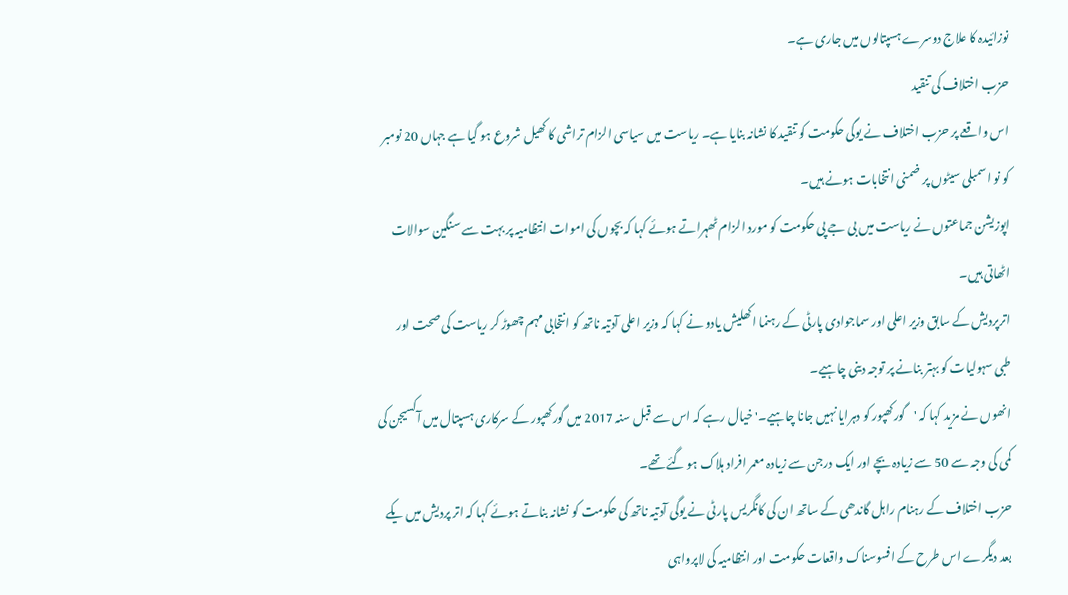نوزائیدہ کا علاج دوسرے ہسپتالوں میں جاری ہے۔
حزب اختلاف کی تنقید
اس واقعے پر حزب اختلاف نے یوگی حکومت کو تنقید کا نشانہ بنایا ہے۔ ریاست میں سیاسی الزام تراشی کا کھیل شروع ہو گیا ہے جہاں 20 نومبر کو نو اسمبلی سیٹوں پر ضمنی انتخابات ہونے ہیں۔
اپوزیشن جماعتوں نے ریاست میں بی جے پی حکومت کو مورد الزام ٹھہراتے ہوئے کہا کہ بچوں کی اموات انتظامیہ پر بہت سے سنگین سوالات اٹھاتی ہیں۔
اترپردیش کے سابق وزیر اعلی اور سماجوادی پارٹی کے رہنما اکھلیش یادو نے کہا کہ وزیر اعلی آدتیہ ناتھ کو انتخابی مہم چھوڑ کر ریاست کی صحت اور طبی سہولیات کو بہتر بنانے پر توجہ دینی چاہیے۔
انھوں نے مزید کہا کہ 'گورکھپور کو دہرایا نہیں جانا چاہیے۔' خیال رہے کہ اس سے قبل سنہ 2017 میں گورکھپور کے سرکاری ہسپتال میں آکسیجن کی کمی کی وجہ سے 50 سے زیادہ بچے اور ایک درجن سے زیادہ معمر افراد ہلاک ہو گئے تھے۔
حزب اختلاف کے رہنام راہل گاندھی کے ساتھ ان کی کانگریس پارٹی نے یوگی آدتیہ ناتھ کی حکومت کو نشانہ بناتے ہوئے کہا کہ اتر پردیش میں یکے بعد دیگرے اس طرح کے افسوسناک واقعات حکومت اور انتظامیہ کی لاپرواہی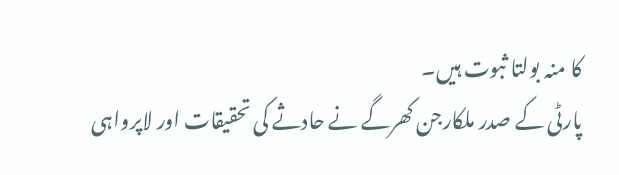کا منہ بولتا ثبوت ہیں۔
پارٹی کے صدر ملکارجن کھرگے نے حادثے کی تحقیقات اور لاپرواہی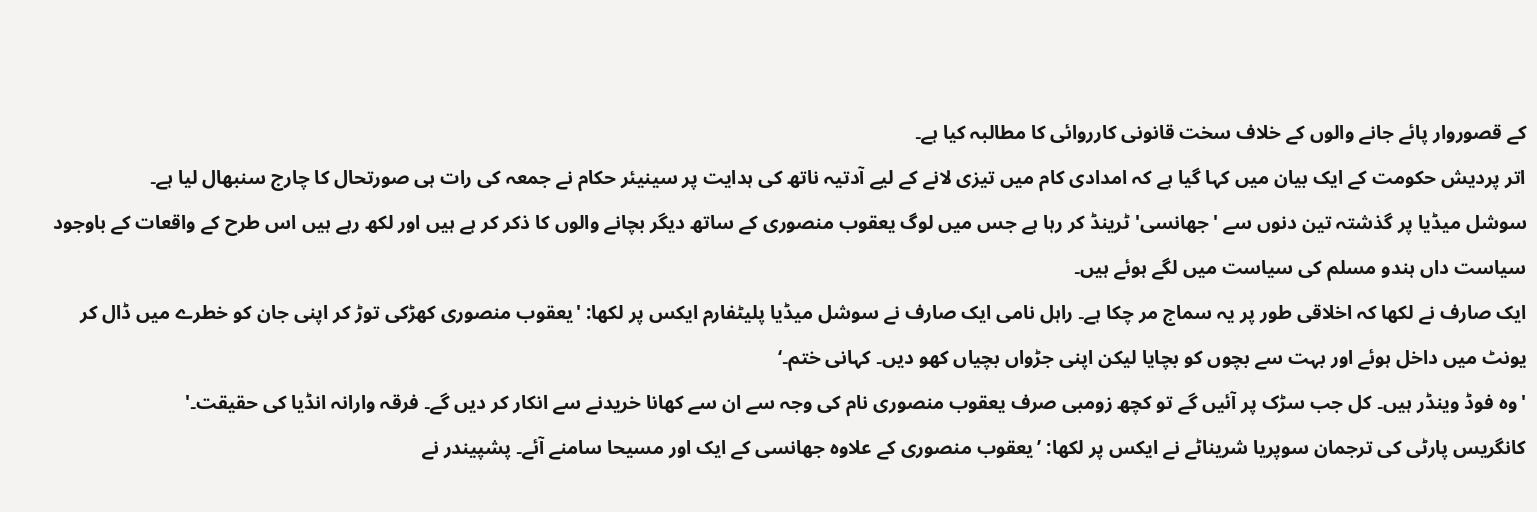کے قصوروار پائے جانے والوں کے خلاف سخت قانونی کارروائی کا مطالبہ کیا ہے۔
اتر پردیش حکومت کے ایک بیان میں کہا گیا ہے کہ امدادی کام میں تیزی لانے کے لیے آدتیہ ناتھ کی ہدایت پر سینیئر حکام نے جمعہ کی رات ہی صورتحال کا چارج سنبھال لیا ہے۔
سوشل میڈیا پر گذشتہ تین دنوں سے 'جھانسی' ٹرینڈ کر رہا ہے جس میں لوگ یعقوب منصوری کے ساتھ دیگر بچانے والوں کا ذکر کر ہے ہیں اور لکھ رہے ہیں اس طرح کے واقعات کے باوجود سیاست داں ہندو مسلم کی سیاست میں لگے ہوئے ہیں۔
ایک صارف نے لکھا کہ اخلاقی طور پر یہ سماج مر چکا ہے۔ راہل نامی ایک صارف نے سوشل میڈیا پلیٹفارم ایکس پر لکھا: 'یعقوب منصوری کھڑکی توڑ کر اپنی جان کو خطرے میں ڈال کر یونٹ میں داخل ہوئے اور بہت سے بچوں کو بچایا لیکن اپنی جڑواں بچیاں کھو دیں۔ کہانی ختم۔‘
'وہ فوڈ وینڈر ہیں۔ کل جب سڑک پر آئیں گے تو کچھ زومبی صرف یعقوب منصوری نام کی وجہ سے ان سے کھانا خریدنے سے انکار کر دیں گے۔ فرقہ وارانہ انڈیا کی حقیقت۔'
کانگریس پارٹی کی ترجمان سوپریا شریناٹے نے ایکس پر لکھا: ’یعقوب منصوری کے علاوہ جھانسی کے ایک اور مسیحا سامنے آئے۔ پشپیندر نے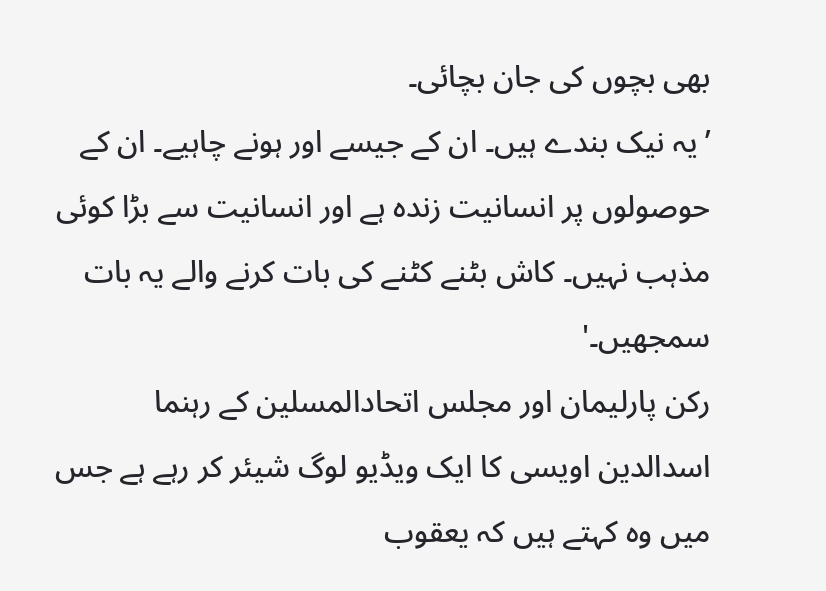بھی بچوں کی جان بچائی۔
’یہ نیک بندے ہیں۔ ان کے جیسے اور ہونے چاہیے۔ ان کے حوصولوں پر انسانیت زندہ ہے اور انسانیت سے بڑا کوئی مذہب نہیں۔ کاش بٹنے کٹنے کی بات کرنے والے یہ بات سمجھیں۔'
رکن پارلیمان اور مجلس اتحادالمسلین کے رہنما اسدالدین اویسی کا ایک ویڈیو لوگ شیئر کر رہے ہے جس میں وہ کہتے ہیں کہ یعقوب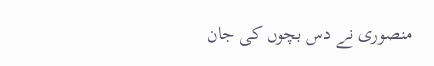منصوری نے دس بچوں کی جان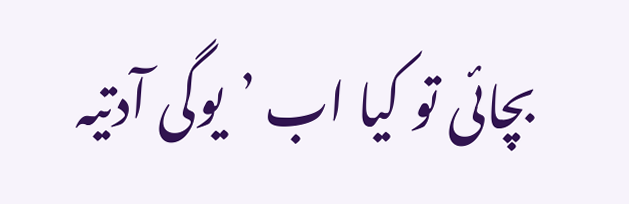بچائی تو کیا اب ’یوگی آدتیہ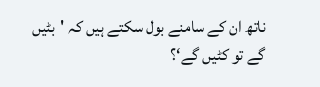ناتھ ان کے سامنے بول سکتے ہیں کہ 'بٹیں گے تو کٹیں گے‘؟